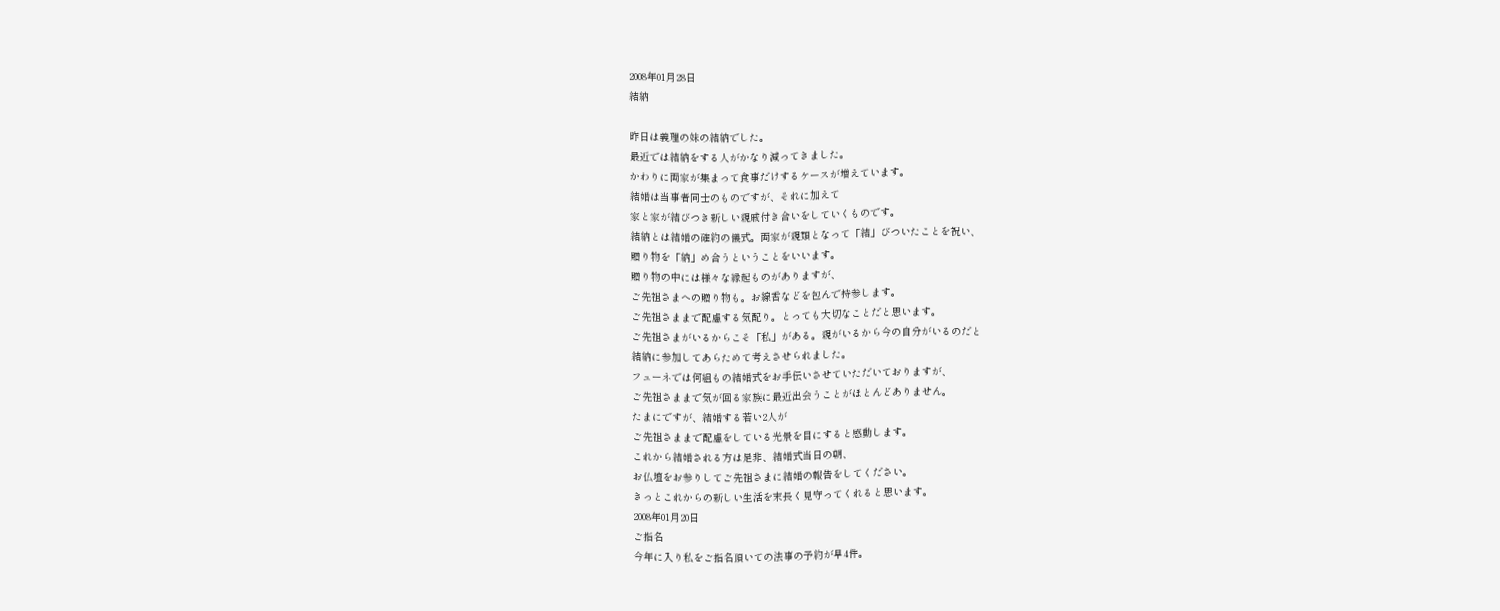2008年01月28日
結納

昨日は義理の妹の結納でした。
最近では結納をする人がかなり減ってきました。
かわりに両家が集まって食事だけするケースが増えています。
結婚は当事者同士のものですが、それに加えて
家と家が結びつき新しい親戚付き合いをしていくものです。
結納とは結婚の確約の儀式。両家が親類となって「結」びついたことを祝い、
贈り物を「納」め合うということをいいます。
贈り物の中には様々な縁起ものがありますが、
ご先祖さまへの贈り物も。お線香などを包んで持参します。
ご先祖さままで配慮する気配り。とっても大切なことだと思います。
ご先祖さまがいるからこそ「私」がある。親がいるから今の自分がいるのだと
結納に参加してあらためて考えさせられました。
フューネでは何組もの結婚式をお手伝いさせていただいておりますが、
ご先祖さままで気が回る家族に最近出会うことがほとんどありません。
たまにですが、結婚する若い2人が
ご先祖さままで配慮をしている光景を目にすると感動します。
これから結婚される方は是非、結婚式当日の朝、
お仏壇をお参りしてご先祖さまに結婚の報告をしてください。
きっとこれからの新しい生活を末長く見守ってくれると思います。
2008年01月20日
ご指名
今年に入り私をご指名頂いての法事の予約が早4件。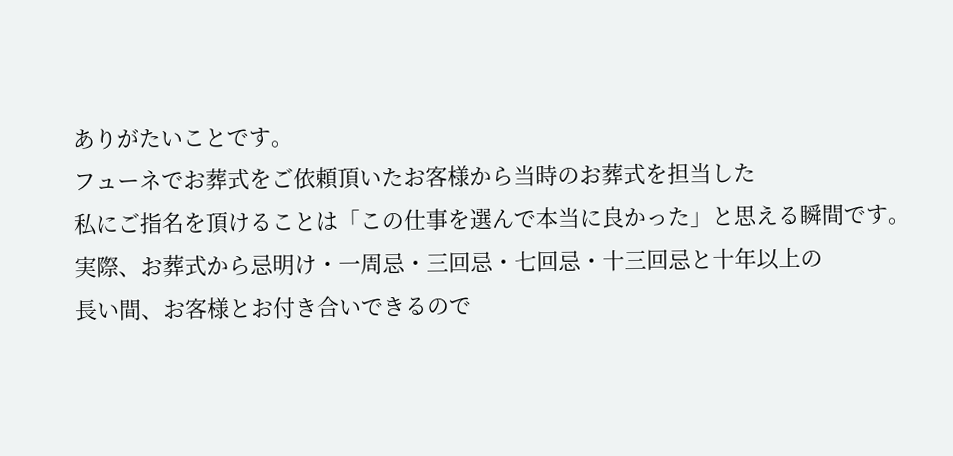ありがたいことです。
フューネでお葬式をご依頼頂いたお客様から当時のお葬式を担当した
私にご指名を頂けることは「この仕事を選んで本当に良かった」と思える瞬間です。
実際、お葬式から忌明け・一周忌・三回忌・七回忌・十三回忌と十年以上の
長い間、お客様とお付き合いできるので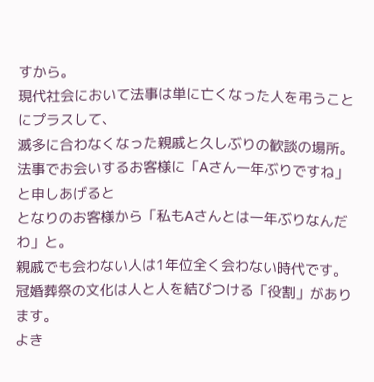すから。
現代社会において法事は単に亡くなった人を弔うことにプラスして、
滅多に合わなくなった親戚と久しぶりの歓談の場所。
法事でお会いするお客様に「Aさん一年ぶりですね」と申しあげると
となりのお客様から「私もAさんとは一年ぶりなんだわ」と。
親戚でも会わない人は1年位全く会わない時代です。
冠婚葬祭の文化は人と人を結びつける「役割」があります。
よき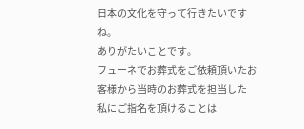日本の文化を守って行きたいですね。
ありがたいことです。
フューネでお葬式をご依頼頂いたお客様から当時のお葬式を担当した
私にご指名を頂けることは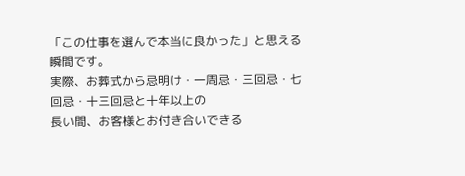「この仕事を選んで本当に良かった」と思える瞬間です。
実際、お葬式から忌明け・一周忌・三回忌・七回忌・十三回忌と十年以上の
長い間、お客様とお付き合いできる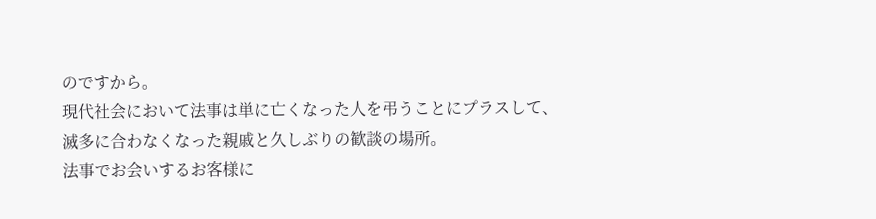のですから。
現代社会において法事は単に亡くなった人を弔うことにプラスして、
滅多に合わなくなった親戚と久しぶりの歓談の場所。
法事でお会いするお客様に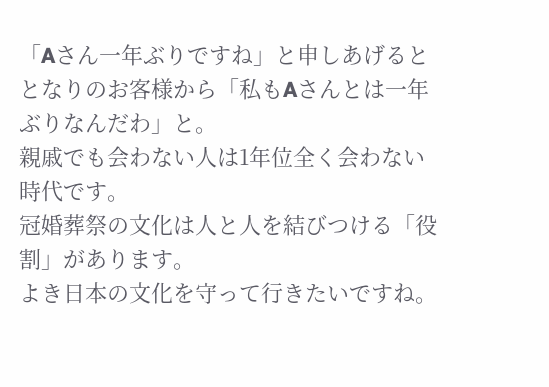「Aさん一年ぶりですね」と申しあげると
となりのお客様から「私もAさんとは一年ぶりなんだわ」と。
親戚でも会わない人は1年位全く会わない時代です。
冠婚葬祭の文化は人と人を結びつける「役割」があります。
よき日本の文化を守って行きたいですね。